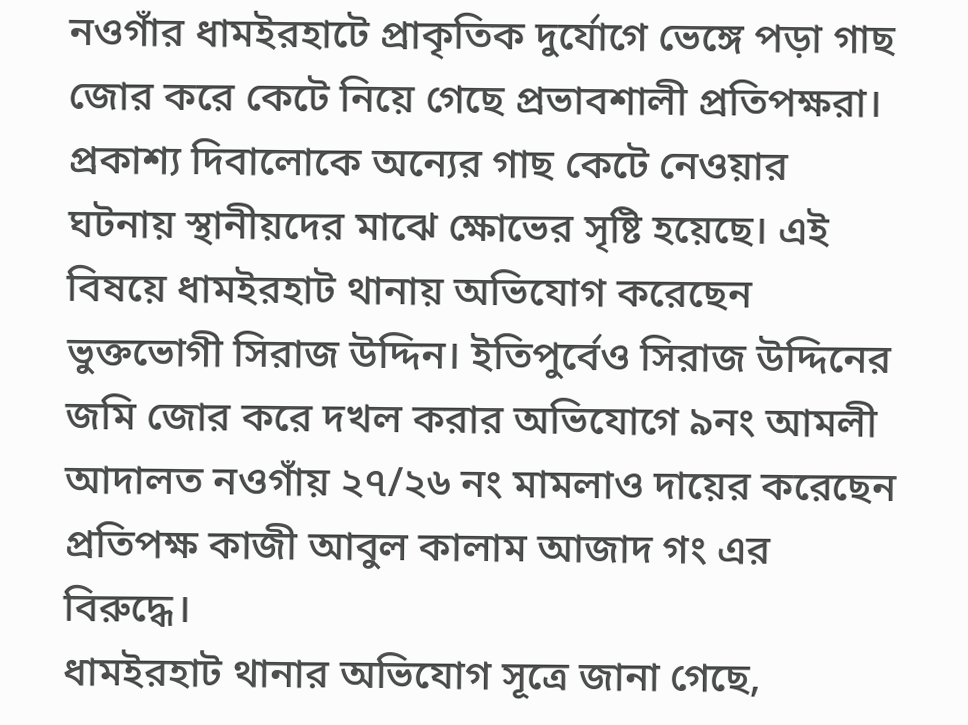নওগাঁর ধামইরহাটে প্রাকৃতিক দুর্যোগে ভেঙ্গে পড়া গাছ জোর করে কেটে নিয়ে গেছে প্রভাবশালী প্রতিপক্ষরা। প্রকাশ্য দিবালোকে অন্যের গাছ কেটে নেওয়ার ঘটনায় স্থানীয়দের মাঝে ক্ষোভের সৃষ্টি হয়েছে। এই বিষয়ে ধামইরহাট থানায় অভিযোগ করেছেন ভুক্তভোগী সিরাজ উদ্দিন। ইতিপুর্বেও সিরাজ উদ্দিনের জমি জোর করে দখল করার অভিযোগে ৯নং আমলী আদালত নওগাঁয় ২৭/২৬ নং মামলাও দায়ের করেছেন প্রতিপক্ষ কাজী আবুল কালাম আজাদ গং এর বিরুদ্ধে।
ধামইরহাট থানার অভিযোগ সূত্রে জানা গেছে,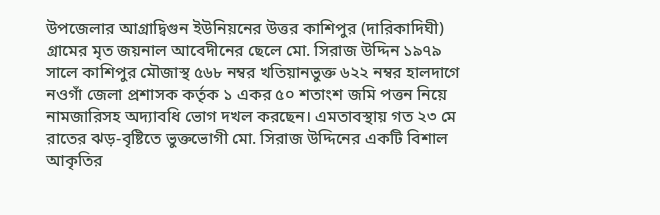উপজেলার আগ্রাদ্বিগুন ইউনিয়নের উত্তর কাশিপুর (দারিকাদিঘী) গ্রামের মৃত জয়নাল আবেদীনের ছেলে মো. সিরাজ উদ্দিন ১৯৭৯ সালে কাশিপুর মৌজাস্থ ৫৬৮ নম্বর খতিয়ানভুক্ত ৬২২ নম্বর হালদাগে নওগাঁ জেলা প্রশাসক কর্তৃক ১ একর ৫০ শতাংশ জমি পত্তন নিয়ে নামজারিসহ অদ্যাবধি ভোগ দখল করছেন। এমতাবস্থায় গত ২৩ মে রাতের ঝড়-বৃষ্টিতে ভুক্তভোগী মো. সিরাজ উদ্দিনের একটি বিশাল আকৃতির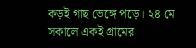কড়ই গাছ ভেঙ্গে পড়ে। ২৪ মে সকালে একই গ্রামের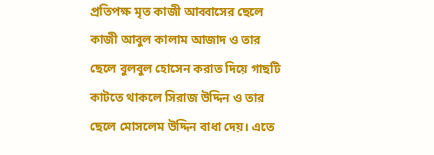প্রতিপক্ষ মৃত কাজী আব্বাসের ছেলে কাজী আবুল কালাম আজাদ ও তার ছেলে বুলবুল হোসেন করাত দিয়ে গাছটি কাটতে থাকলে সিরাজ উদ্দিন ও তার ছেলে মোসলেম উদ্দিন বাধা দেয়। এতে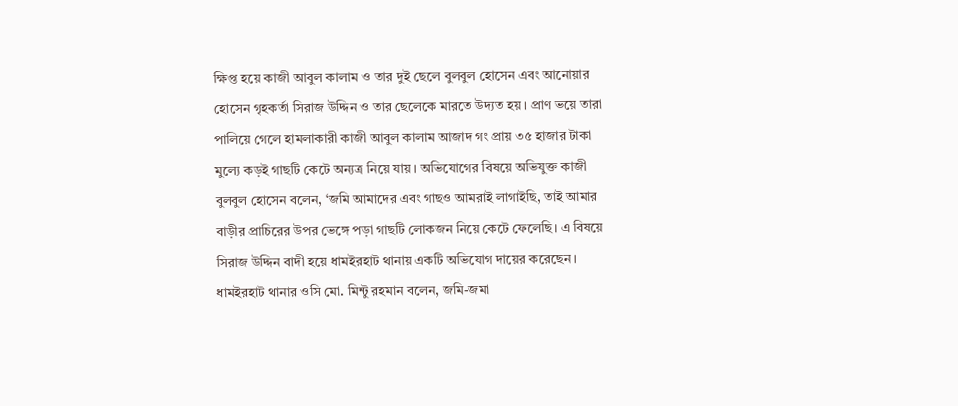ক্ষিপ্ত হয়ে কাজী আবুল কালাম ও তার দুই ছেলে বুলবুল হোসেন এবং আনোয়ার হোসেন গৃহকর্তা সিরাজ উদ্দিন ও তার ছেলেকে মারতে উদ্যত হয়। প্রাণ ভয়ে তারা পালিয়ে গেলে হামলাকারী কাজী আবুল কালাম আজাদ গং প্রায় ৩৫ হাজার টাকা মুল্যে কড়ই গাছটি কেটে অন্যত্র নিয়ে যায়। অভিযোগের বিষয়ে অভিযুক্ত কাজী বুলবুল হোসেন বলেন, ‘জমি আমাদের এবং গাছও আমরাই লাগাইছি, তাই আমার বাড়ীর প্রাচিরের উপর ভেঙ্গে পড়া গাছটি লোকজন নিয়ে কেটে ফেলেছি। এ বিষয়ে সিরাজ উদ্দিন বাদী হয়ে ধামইরহাট থানায় একটি অভিযোগ দায়ের করেছেন। ধামইরহাট থানার ওসি মো. মিন্টু রহমান বলেন, জমি-জমা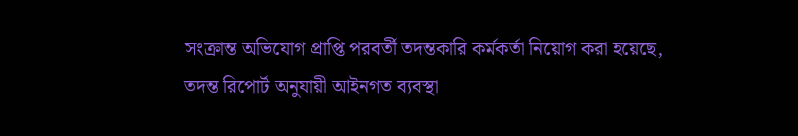সংক্রান্ত অভিযোগ প্রাপ্তি পরবর্তী তদন্তকারি কর্মকর্তা নিয়োগ করা হয়েছে, তদন্ত রিপোর্ট অনুযায়ী আইনগত ব্যবস্থা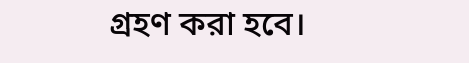গ্রহণ করা হবে।